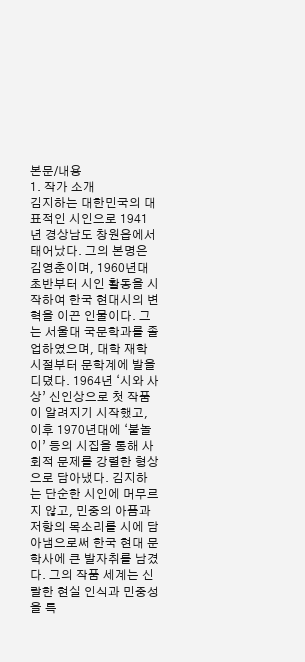본문/내용
1. 작가 소개
김지하는 대한민국의 대표적인 시인으로 1941년 경상남도 창원읍에서 태어났다. 그의 본명은 김영춘이며, 1960년대 초반부터 시인 활동을 시작하여 한국 현대시의 변혁을 이끈 인물이다. 그는 서울대 국문학과를 졸업하였으며, 대학 재학 시절부터 문학계에 발을 디뎠다. 1964년 ‘시와 사상’ 신인상으로 첫 작품이 알려지기 시작했고, 이후 1970년대에 ‘불놀이’ 등의 시집을 통해 사회적 문제를 강렬한 형상으로 담아냈다. 김지하는 단순한 시인에 머무르지 않고, 민중의 아픔과 저항의 목소리를 시에 담아냄으로써 한국 현대 문학사에 큰 발자취를 남겼다. 그의 작품 세계는 신랄한 현실 인식과 민중성을 특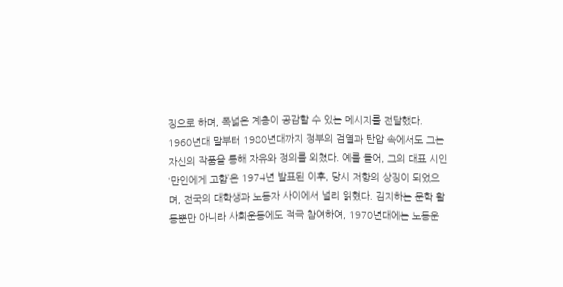징으로 하며, 폭넓은 계층이 공감할 수 있는 메시지를 전달했다. 1960년대 말부터 1980년대까지 정부의 검열과 탄압 속에서도 그는 자신의 작품을 통해 자유와 정의를 외쳤다. 예를 들어, 그의 대표 시인 ‘만인에게 고함’은 1974년 발표된 이후, 당시 저항의 상징이 되었으며, 전국의 대학생과 노동자 사이에서 널리 읽혔다. 김지하는 문학 활동뿐만 아니라 사회운동에도 적극 참여하여, 1970년대에는 노동운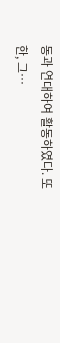동과 연대하여 활동하였다. 또한, 그…